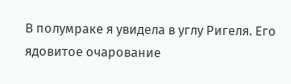В полумраке я увидела в углу Ригеля. Его ядовитое очарование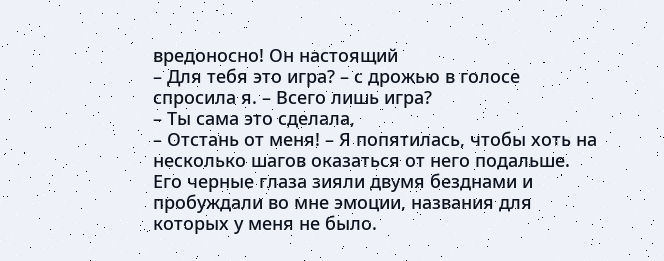вредоносно! Он настоящий
– Для тебя это игра? – с дрожью в голосе спросила я. – Всего лишь игра?
– Ты сама это сделала,
– Отстань от меня! – Я попятилась, чтобы хоть на несколько шагов оказаться от него подальше. Его черные глаза зияли двумя безднами и пробуждали во мне эмоции, названия для которых у меня не было.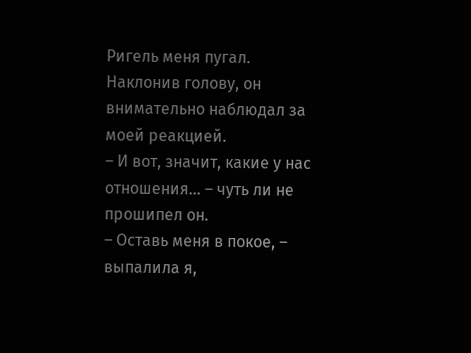Ригель меня пугал.
Наклонив голову, он внимательно наблюдал за моей реакцией.
– И вот, значит, какие у нас отношения… – чуть ли не прошипел он.
– Оставь меня в покое, – выпалила я,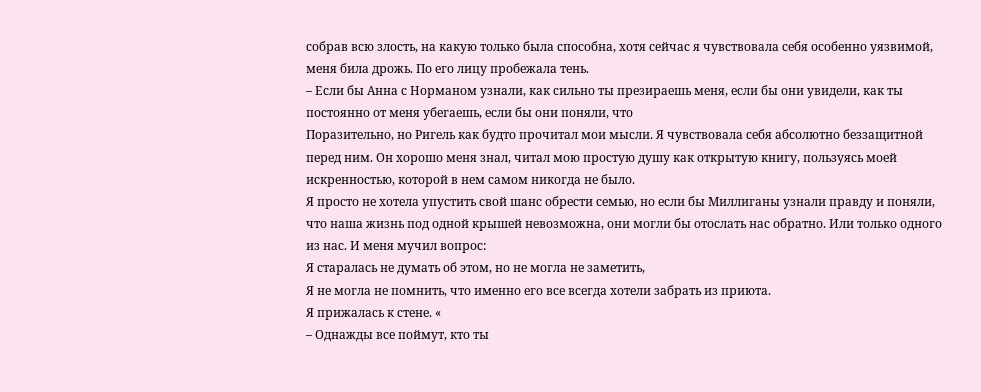собрав всю злость, на какую только была способна, хотя сейчас я чувствовала себя особенно уязвимой, меня била дрожь. По его лицу пробежала тень.
– Если бы Анна с Норманом узнали, как сильно ты презираешь меня, если бы они увидели, как ты постоянно от меня убегаешь, если бы они поняли, что
Поразительно, но Ригель как будто прочитал мои мысли. Я чувствовала себя абсолютно беззащитной перед ним. Он хорошо меня знал, читал мою простую душу как открытую книгу, пользуясь моей искренностью, которой в нем самом никогда не было.
Я просто не хотела упустить свой шанс обрести семью, но если бы Миллиганы узнали правду и поняли, что наша жизнь под одной крышей невозможна, они могли бы отослать нас обратно. Или только одного из нас. И меня мучил вопрос:
Я старалась не думать об этом, но не могла не заметить,
Я не могла не помнить, что именно его все всегда хотели забрать из приюта.
Я прижалась к стене. «
– Однажды все поймут, кто ты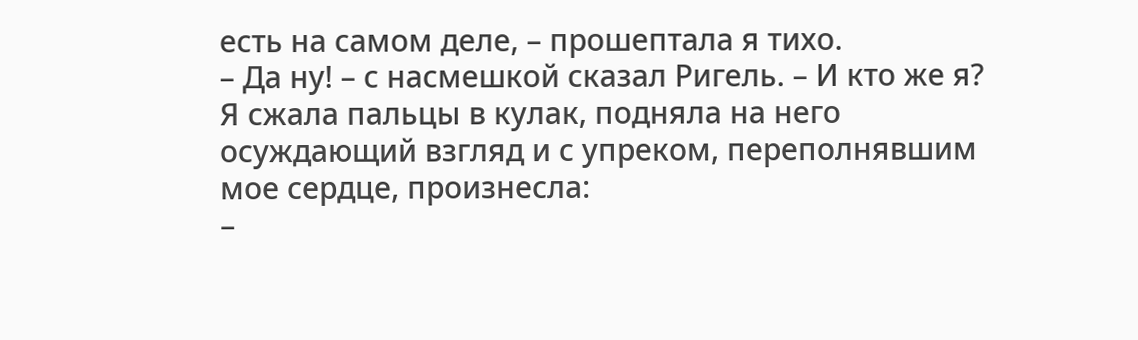есть на самом деле, – прошептала я тихо.
– Да ну! – с насмешкой сказал Ригель. – И кто же я?
Я сжала пальцы в кулак, подняла на него осуждающий взгляд и с упреком, переполнявшим мое сердце, произнесла:
–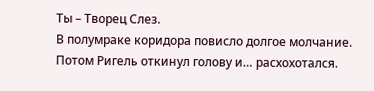Ты – Творец Слез.
В полумраке коридора повисло долгое молчание. Потом Ригель откинул голову и… расхохотался.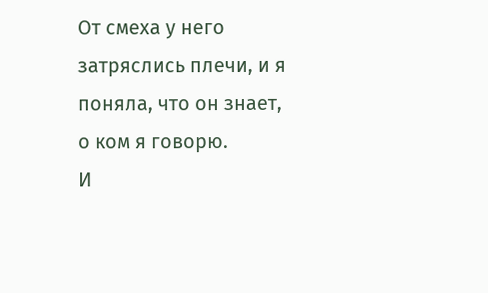От смеха у него затряслись плечи, и я поняла, что он знает, о ком я говорю.
И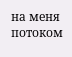на меня потоком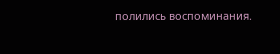полились воспоминания.